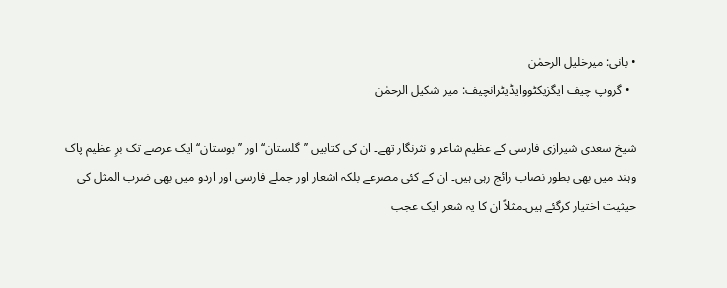• بانی: میرخلیل الرحمٰن
  • گروپ چیف ایگزیکٹووایڈیٹرانچیف: میر شکیل الرحمٰن

شیخ سعدی شیرازی فارسی کے عظیم شاعر و نثرنگار تھے۔ ان کی کتابیں ’’گلستان‘‘ اور ’’بوستان‘‘ ایک عرصے تک برِ عظیم پاک وہند میں بھی بطور نصاب رائج رہی ہیں۔ ان کے کئی مصرعے بلکہ اشعار اور جملے فارسی اور اردو میں بھی ضرب المثل کی حیثیت اختیار کرگئے ہیں۔مثلاً ان کا یہ شعر ایک عجب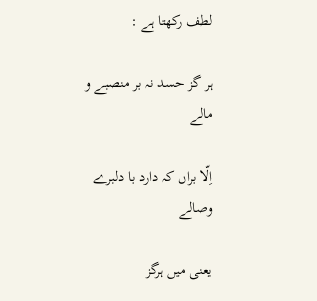لطف رکھتا ہے :

ہر گز حسد نہ بر منصبے و مالے

اِلّا براں کہ دارد با دلبرے وصالے

یعنی میں ہرگز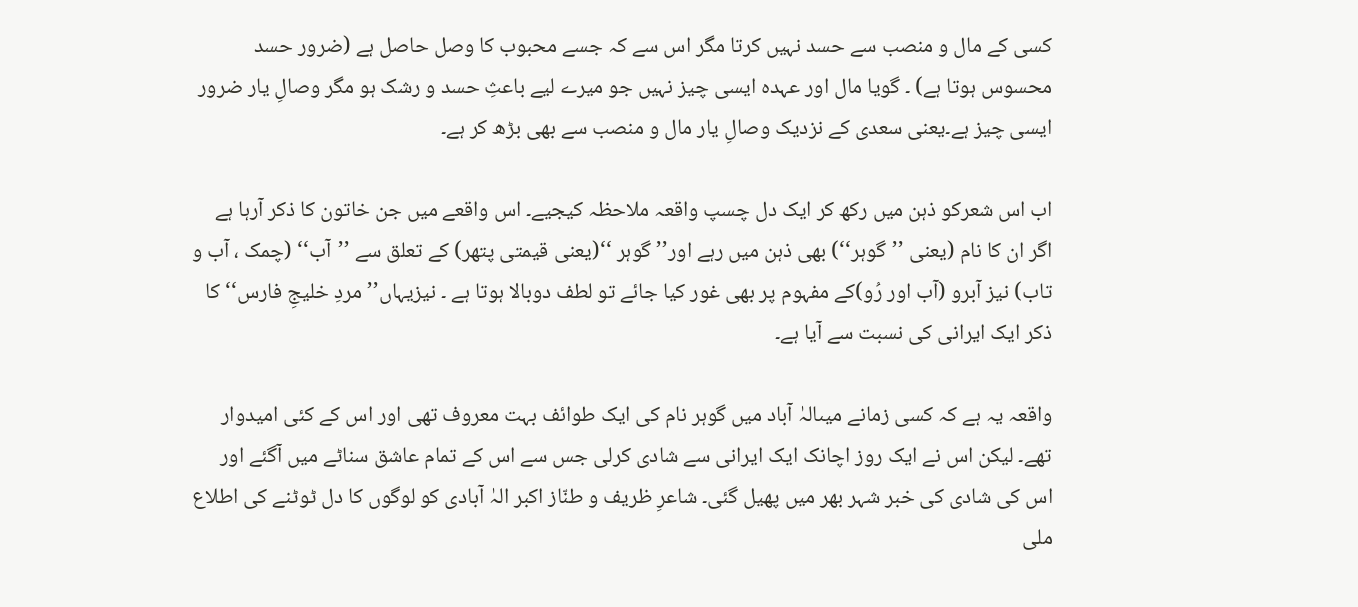کسی کے مال و منصب سے حسد نہیں کرتا مگر اس سے کہ جسے محبوب کا وصل حاصل ہے (ضرور حسد محسوس ہوتا ہے) ۔ گویا مال اور عہدہ ایسی چیز نہیں جو میرے لیے باعثِ حسد و رشک ہو مگر وصالِ یار ضرور ایسی چیز ہے۔یعنی سعدی کے نزدیک وصالِ یار مال و منصب سے بھی بڑھ کر ہے۔

اب اس شعرکو ذہن میں رکھ کر ایک دل چسپ واقعہ ملاحظہ کیجیے۔ اس واقعے میں جن خاتون کا ذکر آرہا ہے اگر ان کا نام (یعنی ’’گوہر‘‘) بھی ذہن میں رہے اور’’ گوہر ‘‘(یعنی قیمتی پتھر) کے تعلق سے ’’آب‘‘ (چمک ، آب و تاب) نیز آبرو (آب اور رُو)کے مفہوم پر بھی غور کیا جائے تو لطف دوبالا ہوتا ہے ۔ نیزیہاں’’ مردِ خلیجِ فارس‘‘ کا ذکر ایک ایرانی کی نسبت سے آیا ہے۔

واقعہ یہ ہے کہ کسی زمانے میںالہٰ آباد میں گوہر نام کی ایک طوائف بہت معروف تھی اور اس کے کئی امیدوار تھے۔ لیکن اس نے ایک روز اچانک ایک ایرانی سے شادی کرلی جس سے اس کے تمام عاشق سناٹے میں آگئے اور اس کی شادی کی خبر شہر بھر میں پھیل گئی۔ شاعرِ ظریف و طنّاز اکبر الہٰ آبادی کو لوگوں کا دل ٹوٹنے کی اطلاع ملی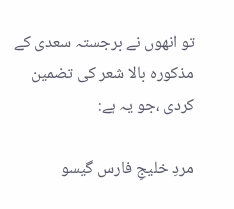تو انھوں نے برجستہ سعدی کے مذکورہ بالا شعر کی تضمین کردی ،جو یہ ہے:

مردِ خلیجِ فارس گیسو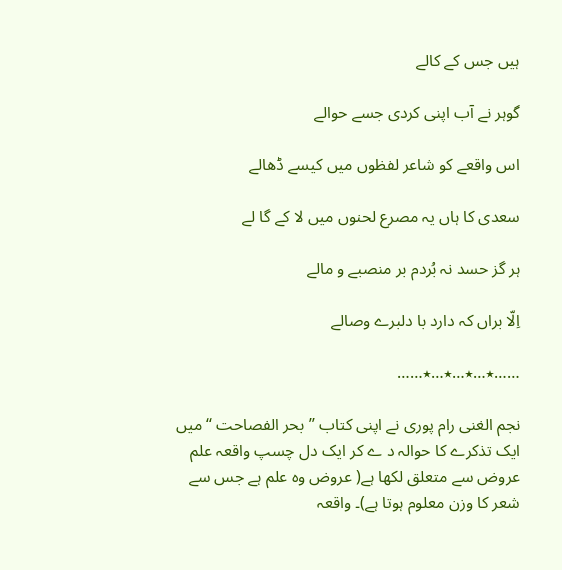ہیں جس کے کالے

گوہر نے آب اپنی کردی جسے حوالے

اس واقعے کو شاعر لفظوں میں کیسے ڈھالے

سعدی کا ہاں یہ مصرع لحنوں میں لا کے گا لے

ہر گز حسد نہ بُردم بر منصبے و مالے

اِلّا براں کہ دارد با دلبرے وصالے

……٭…٭…٭…٭……

نجم الغنی رام پوری نے اپنی کتاب ’’بحر الفصاحت ‘‘میں ایک تذکرے کا حوالہ د ے کر ایک دل چسپ واقعہ علم عروض سے متعلق لکھا ہے( عروض وہ علم ہے جس سے شعر کا وزن معلوم ہوتا ہے)۔ واقعہ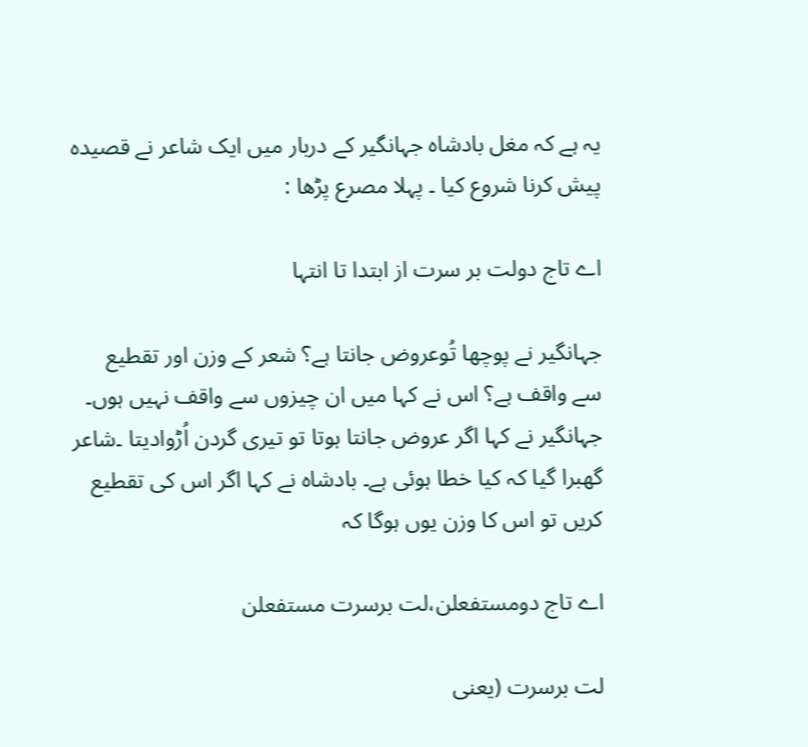یہ ہے کہ مغل بادشاہ جہانگیر کے دربار میں ایک شاعر نے قصیدہ پیش کرنا شروع کیا ۔ پہلا مصرع پڑھا :

اے تاج دولت بر سرت از ابتدا تا انتہا

جہانگیر نے پوچھا تُوعروض جانتا ہے؟ شعر کے وزن اور تقطیع سے واقف ہے؟ اس نے کہا میں ان چیزوں سے واقف نہیں ہوں۔ جہانگیر نے کہا اگر عروض جانتا ہوتا تو تیری گردن اُڑوادیتا ۔شاعر گھبرا گیا کہ کیا خطا ہوئی ہے۔ بادشاہ نے کہا اگر اس کی تقطیع کریں تو اس کا وزن یوں ہوگا کہ

اے تاج دومستفعلن،لت برسرت مستفعلن

لت برسرت (یعنی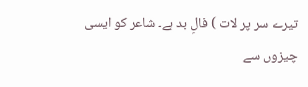تیرے سر پر لات ) فالِ بد ہے۔ شاعر کو ایسی چیزوں سے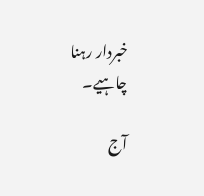خبردار رہنا چاہیے۔

آج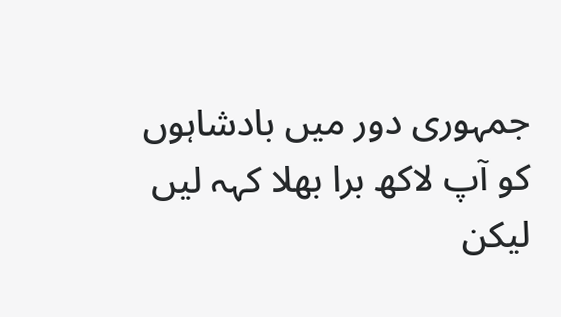جمہوری دور میں بادشاہوں کو آپ لاکھ برا بھلا کہہ لیں لیکن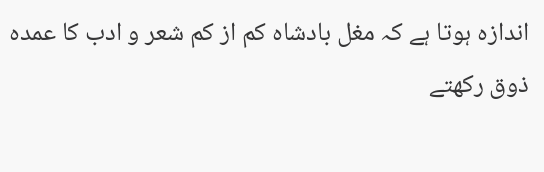اندازہ ہوتا ہے کہ مغل بادشاہ کم از کم شعر و ادب کا عمدہ ذوق رکھتے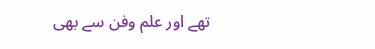تھے اور علم وفن سے بھی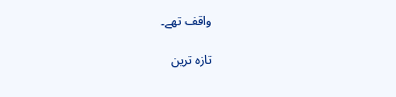واقف تھے۔

تازہ ترین